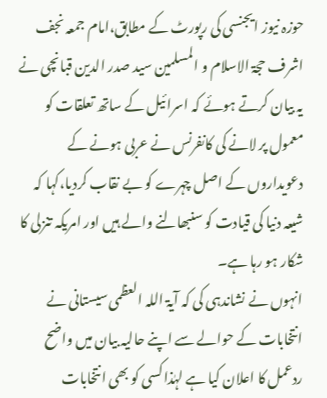حوزہ نیوز ایجنسی کی رپورٹ کے مطابق،امام جمعہ نجف اشرف حجۃ الاسلام و المسلمین سید صدر الدین قبانچی نے یہ بیان کرتے ہوئے کہ اسرائیل کے ساتھ تعلقات کو معمول پر لانے کی کانفرنس نے عربی ہونے کے دعویداروں کے اصل چہرے کو بے نقاب کردیا،کہا کہ شیعہ دنیا کی قیادت کو سنبھالنے والے ہیں اور امریکہ تنزلی کا شکار ہو رہا ہے۔
انہوں نے نشاندہی کی کہ آیۃ اللہ العظمی سیستانی نے انتخابات کے حوالے سے اپنے حالیہ بیان میں واضح ردعمل کا اعلان کیا ہے لہٰذا کسی کو بھی انتخابات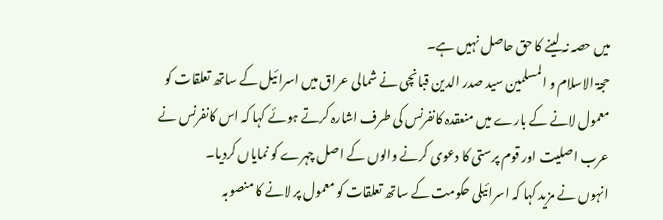میں حصہ نہ لینے کا حق حاصل نہیں ہے۔
حجۃ الاسلام و المسلمین سید صدر الدین قبانچی نے شمالی عراق میں اسرائیل کے ساتھ تعلقات کو معمول لانے کے بارے میں منعقدہ کانفرنس کی طرف اشارہ کرتے ہوئے کہا کہ اس کانفرنس نے عرب اصلیت اور قوم پرستی کا دعوی کرنے والوں کے اصل چہرے کو نمایاں کردیا۔
انہوں نے مزید کہا کہ اسرائیلی حکومت کے ساتھ تعلقات کو معمول پر لانے کا منصوبہ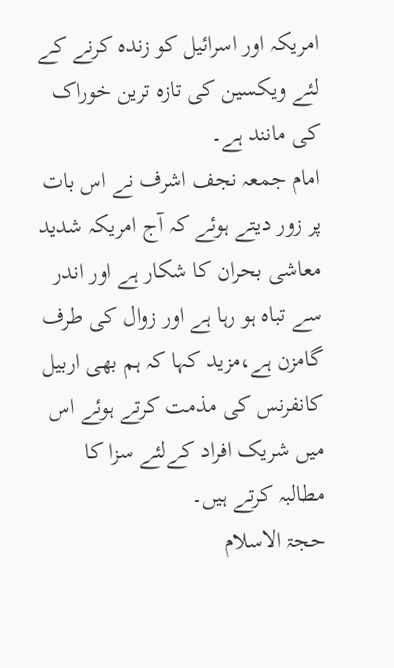امریکہ اور اسرائیل کو زندہ کرنے کے لئے ویکسین کی تازہ ترین خوراک کی مانند ہے۔
امام جمعہ نجف اشرف نے اس بات پر زور دیتے ہوئے کہ آج امریکہ شدید معاشی بحران کا شکار ہے اور اندر سے تباہ ہو رہا ہے اور زوال کی طرف گامزن ہے،مزید کہا کہ ہم بھی اربیل کانفرنس کی مذمت کرتے ہوئے اس میں شریک افراد کےلئے سزا کا مطالبہ کرتے ہیں۔
حجۃ الاسلام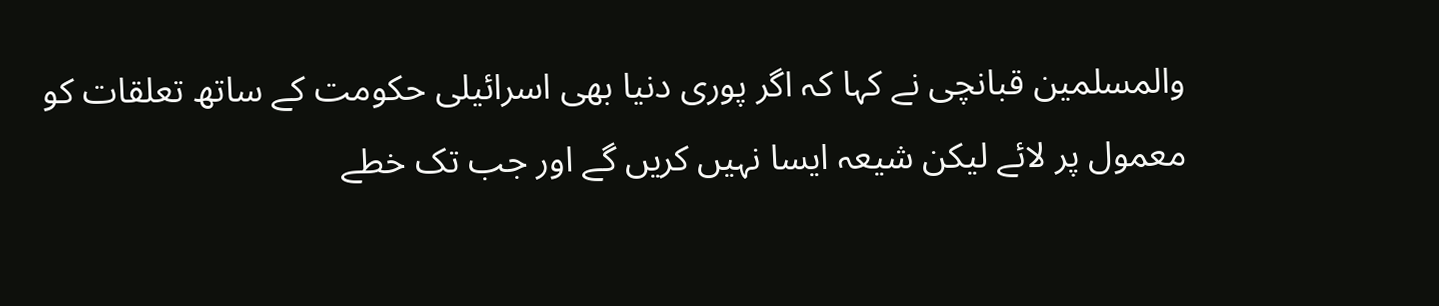والمسلمین قبانچی نے کہا کہ اگر پوری دنیا بھی اسرائیلی حکومت کے ساتھ تعلقات کو معمول پر لائے لیکن شیعہ ایسا نہیں کریں گے اور جب تک خطے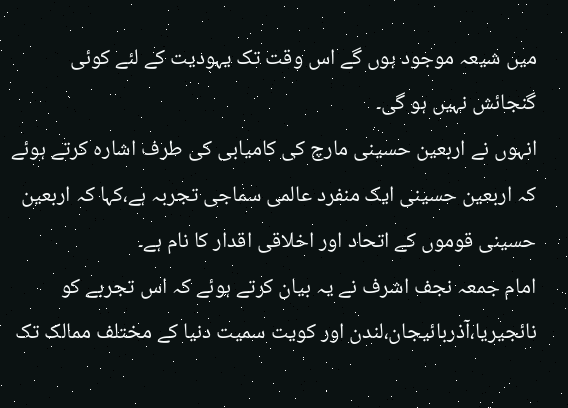میں شیعہ موجود ہوں گے اس وقت تک یہودیت کے لئے کوئی گنجائش نہیں ہو گی۔
انہوں نے اربعین حسینی مارچ کی کامیابی کی طرف اشارہ کرتے ہوئے کہ اربعین حسینی ایک منفرد عالمی سماجی تجربہ ہے،کہا کہ اربعین حسینی قوموں کے اتحاد اور اخلاقی اقدار کا نام ہے۔
امام جمعہ نجف اشرف نے یہ بیان کرتے ہوئے کہ اس تجربے کو نائجیریا،آذربائیجان،لندن اور کویت سمیت دنیا کے مختلف ممالک تک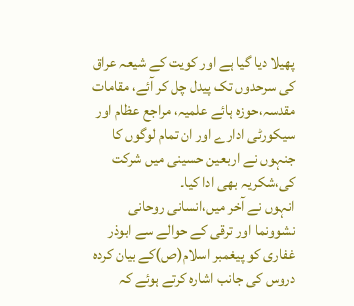پھیلا دیا گیا ہے اور کویت کے شیعہ عراق کی سرحدوں تک پیدل چل کر آئے، مقامات مقدسہ،حوزہ ہائے علمیہ، مراجع عظام اور سیکورٹی ادارے اور ان تمام لوگوں کا جنہوں نے اربعین حسینی میں شرکت کی،شکریہ بھی ادا کیا۔
انہوں نے آخر میں،انسانی روحانی نشوونما اور ترقی کے حوالے سے ابوذر غفاری کو پیغمبر اسلام(ص)کے بیان کردہ دروس کی جانب اشارہ کرتے ہوئے کہ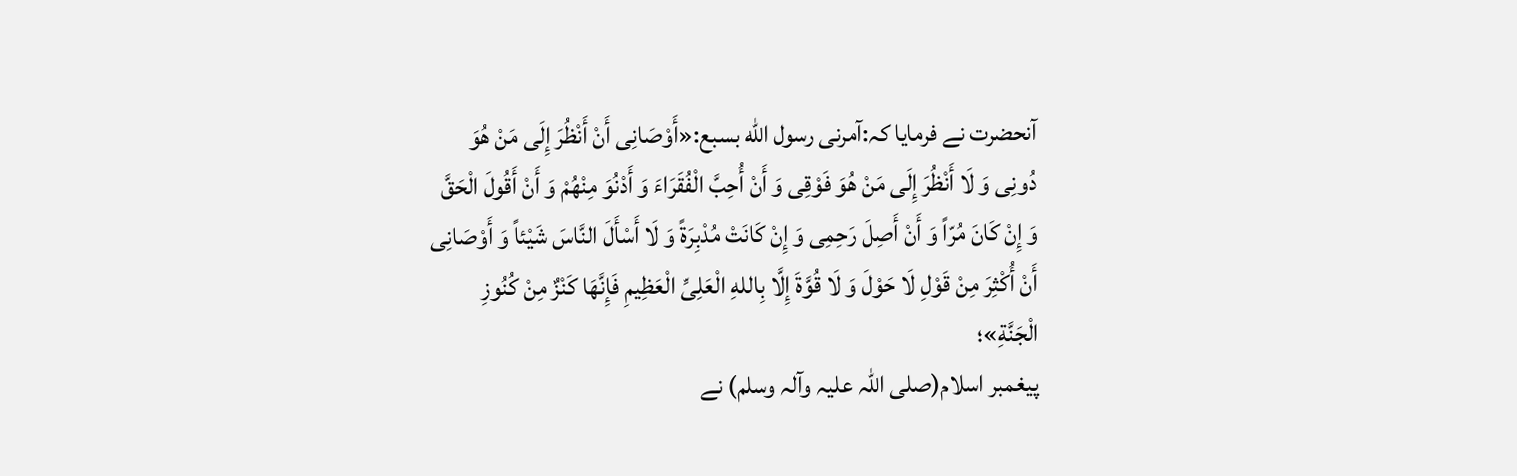آنحضرت نے فرمایا کہ:آمرنی رسول الله بسبع:«أَوْصَانِی أَنْ أَنْظُرَ إِلَی مَنْ هُوَ دُونِی وَ لَا أَنْظُرَ إِلَی مَنْ هُوَ فَوْقِی وَ أَنْ أُحِبَّ الْفُقَرَاءَ وَ أَدْنُوَ مِنْهُمْ وَ أَنْ أَقُولَ الْحَقَّ وَ إِنْ کَانَ مُرّاً وَ أَنْ أَصِلَ رَحِمِی وَ إِنْ کَانَتْ مُدْبِرَةً وَ لَا أَسْأَلَ النَّاسَ شَیْئاً وَ أَوْصَانِی أَنْ أُکْثِرَ مِنْ قَوْلِ لَا حَوْلَ وَ لَا قُوَّةَ إِلَّا بِاللهِ الْعَلِیِّ الْعَظِیمِ فَإِنَّهَا کَنْزٌ مِنْ کُنُوزِ الْجَنَّةِ»؛
پیغمبر اسلام(صلی اللہ علیہ وآلہ وسلم) نے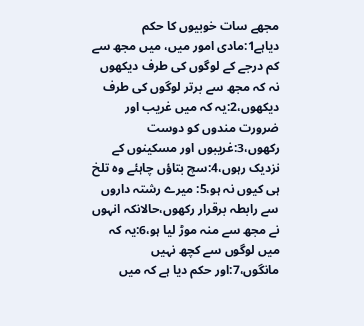مجھے سات خوبیوں کا حکم دیاہے1:مادی امور میں، میں مجھ سے کم درجے کے لوگوں کی طرف دیکھوں نہ کہ مجھ سے برتر لوگوں کی طرف دیکھوں،2:یہ کہ میں غریب اور ضرورت مندوں کو دوست رکھوں،3:غریبوں اور مسکینوں کے نزدیک رہوں،4:سچ بتاؤں چاہئے وہ تلخ ہی کیوں نہ ہو،5: میرے رشتہ داروں سے رابطہ برقرار رکھوں،حالانکہ انہوں نے مجھ سے منہ موڑ لیا ہو،6:یہ کہ میں لوگوں سے کچھ نہیں مانگوں،7:اور حکم دیا ہے کہ میں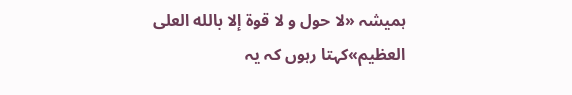ہمیشہ «لا حول و لا قوة إلا بالله العلی العظیم»کہتا رہوں کہ یہ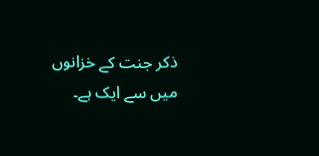ذکر جنت کے خزانوں میں سے ایک ہے۔